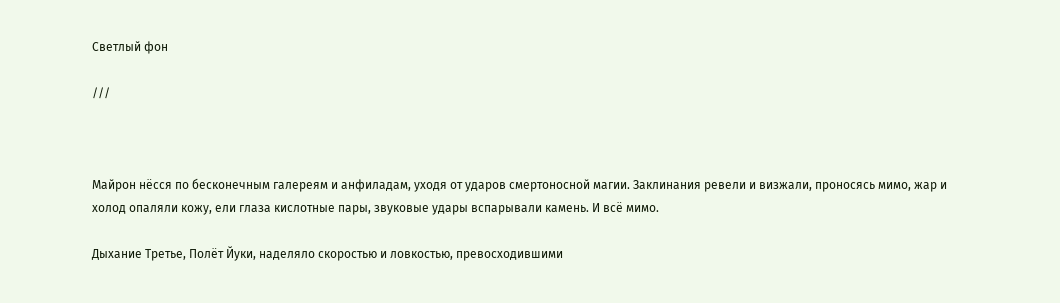Светлый фон

///



Майрон нёсся по бесконечным галереям и анфиладам, уходя от ударов смертоносной магии. Заклинания ревели и визжали, проносясь мимо, жар и холод опаляли кожу, ели глаза кислотные пары, звуковые удары вспарывали камень. И всё мимо.

Дыхание Третье, Полёт Йуки, наделяло скоростью и ловкостью, превосходившими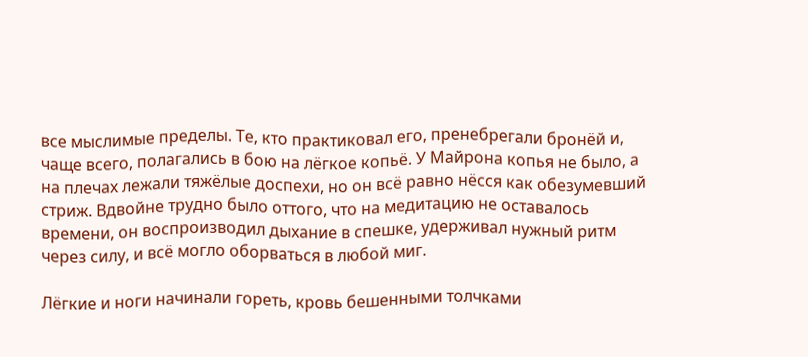все мыслимые пределы. Те, кто практиковал его, пренебрегали бронёй и, чаще всего, полагались в бою на лёгкое копьё. У Майрона копья не было, а на плечах лежали тяжёлые доспехи, но он всё равно нёсся как обезумевший стриж. Вдвойне трудно было оттого, что на медитацию не оставалось времени, он воспроизводил дыхание в спешке, удерживал нужный ритм через силу, и всё могло оборваться в любой миг.

Лёгкие и ноги начинали гореть, кровь бешенными толчками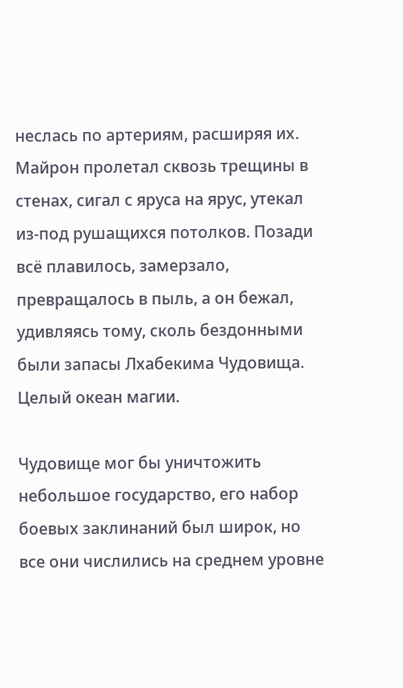неслась по артериям, расширяя их. Майрон пролетал сквозь трещины в стенах, сигал с яруса на ярус, утекал из-под рушащихся потолков. Позади всё плавилось, замерзало, превращалось в пыль, а он бежал, удивляясь тому, сколь бездонными были запасы Лхабекима Чудовища. Целый океан магии.

Чудовище мог бы уничтожить небольшое государство, его набор боевых заклинаний был широк, но все они числились на среднем уровне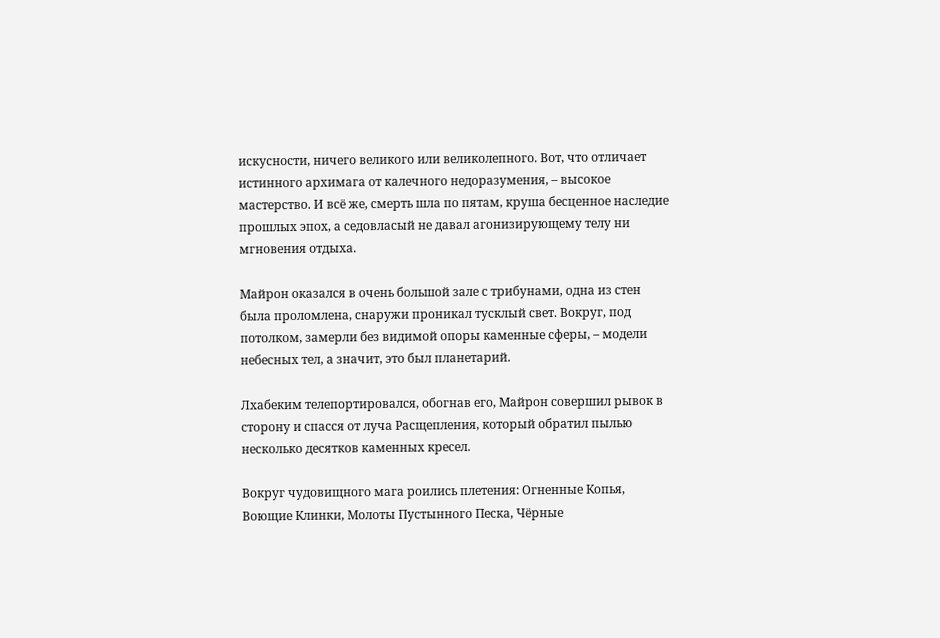искусности, ничего великого или великолепного. Вот, что отличает истинного архимага от калечного недоразумения, – высокое мастерство. И всё же, смерть шла по пятам, круша бесценное наследие прошлых эпох, а седовласый не давал агонизирующему телу ни мгновения отдыха.

Майрон оказался в очень большой зале с трибунами, одна из стен была проломлена, снаружи проникал тусклый свет. Вокруг, под потолком, замерли без видимой опоры каменные сферы, – модели небесных тел, а значит, это был планетарий.

Лхабеким телепортировался, обогнав его, Майрон совершил рывок в сторону и спасся от луча Расщепления, который обратил пылью несколько десятков каменных кресел.

Вокруг чудовищного мага роились плетения: Огненные Копья, Воющие Клинки, Молоты Пустынного Песка, Чёрные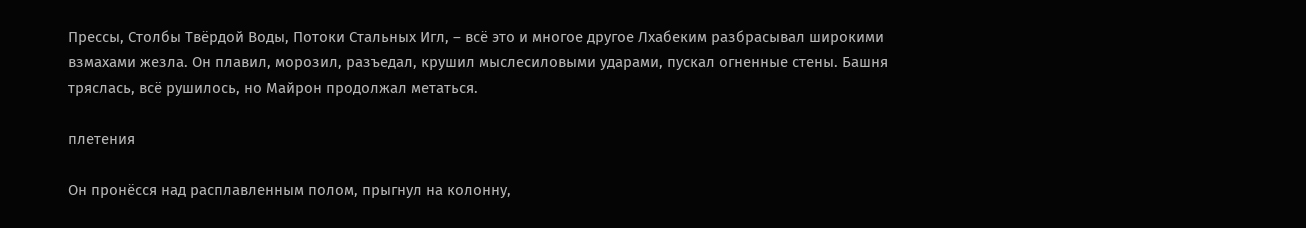Прессы, Столбы Твёрдой Воды, Потоки Стальных Игл, – всё это и многое другое Лхабеким разбрасывал широкими взмахами жезла. Он плавил, морозил, разъедал, крушил мыслесиловыми ударами, пускал огненные стены. Башня тряслась, всё рушилось, но Майрон продолжал метаться.

плетения

Он пронёсся над расплавленным полом, прыгнул на колонну,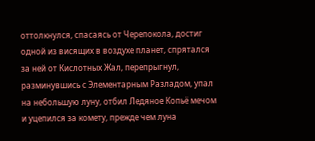оттолкнулся, спасаясь от Черепокола, достиг одной из висящих в воздухе планет, спрятался за ней от Кислотных Жал, перепрыгнул, разминувшись с Элементарным Разладом, упал на небольшую луну, отбил Ледяное Копьё мечом и уцепился за комету, прежде чем луна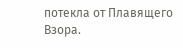потекла от Плавящего Взора.